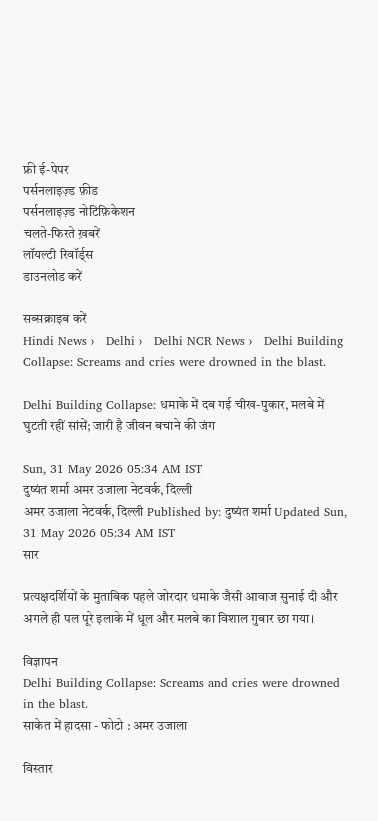फ्री ई-पेपर
पर्सनलाइज़्ड फ़ीड
पर्सनलाइज़्ड नोटिफ़िकेशन
चलते-फिरते ख़बरें
लॉयल्टी रिवॉर्ड्स
डाउनलोड करें

सब्सक्राइब करें
Hindi News ›   Delhi ›   Delhi NCR News ›   Delhi Building Collapse: Screams and cries were drowned in the blast.

Delhi Building Collapse: धमाके में दब गई चीख-पुकार, मलबे में घुटती रहीं सांसें; जारी है जीवन बचाने की जंग

Sun, 31 May 2026 05:34 AM IST
दुष्यंत शर्मा अमर उजाला नेटवर्क, दिल्ली
अमर उजाला नेटवर्क, दिल्ली Published by: दुष्यंत शर्मा Updated Sun, 31 May 2026 05:34 AM IST
सार

प्रत्यक्षदर्शियों के मुताबिक पहले जोरदार धमाके जैसी आवाज सुनाई दी और अगले ही पल पूरे इलाके में धूल और मलबे का विशाल गुबार छा गया।

विज्ञापन
Delhi Building Collapse: Screams and cries were drowned in the blast.
साकेत में हादसा - फोटो : अमर उजाला

विस्तार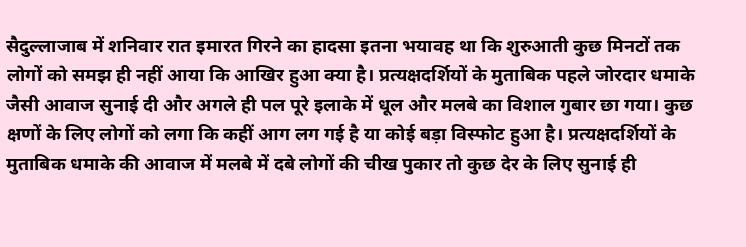सैदुल्लाजाब में शनिवार रात इमारत गिरने का हादसा इतना भयावह था कि शुरुआती कुछ मिनटों तक लोगों को समझ ही नहीं आया कि आखिर हुआ क्या है। प्रत्यक्षदर्शियों के मुताबिक पहले जोरदार धमाके जैसी आवाज सुनाई दी और अगले ही पल पूरे इलाके में धूल और मलबे का विशाल गुबार छा गया। कुछ क्षणों के लिए लोगों को लगा कि कहीं आग लग गई है या कोई बड़ा विस्फोट हुआ है। प्रत्यक्षदर्शियों के मुताबिक धमाके की आवाज में मलबे में दबे लोगों की चीख पुकार तो कुछ देर के लिए सुनाई ही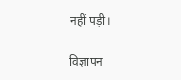नहीं पड़ी।

विज्ञापन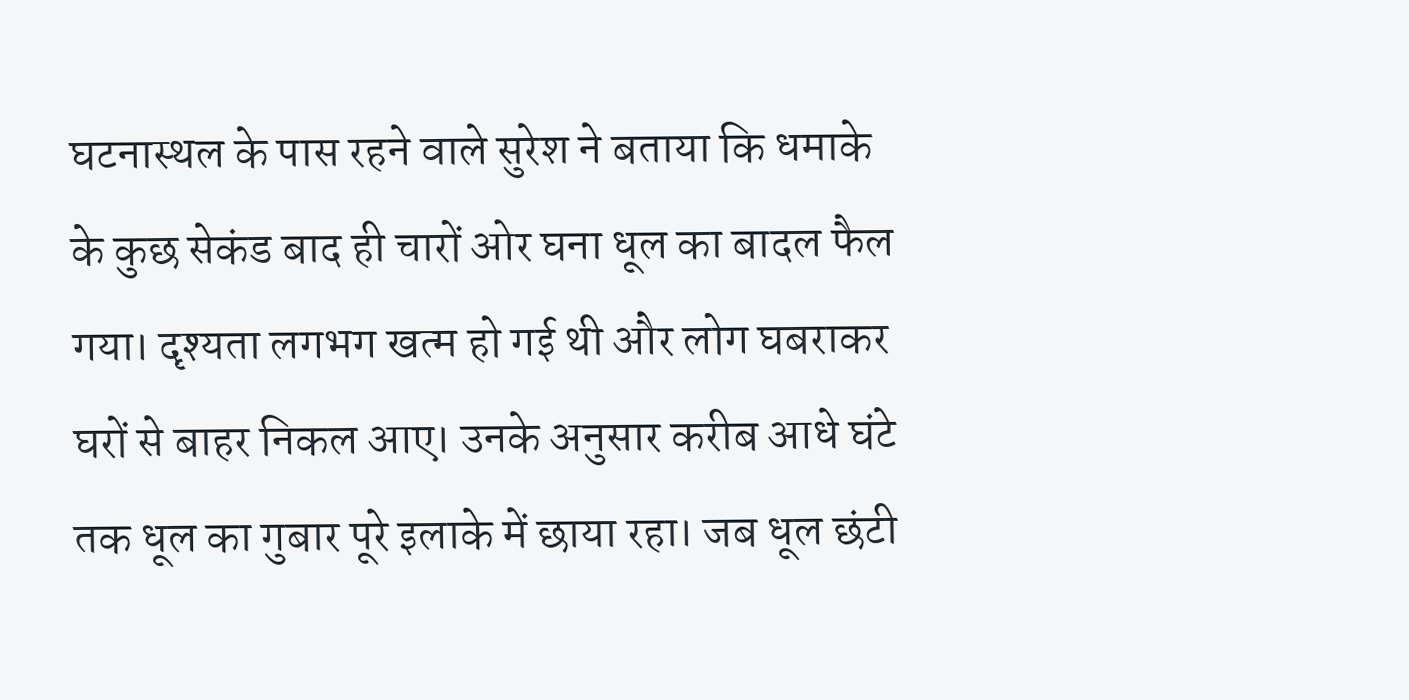घटनास्थल के पास रहने वाले सुरेश ने बताया कि धमाके के कुछ सेकंड बाद ही चारों ओर घना धूल का बादल फैल गया। दृश्यता लगभग खत्म हो गई थी और लोग घबराकर घरों से बाहर निकल आए। उनके अनुसार करीब आधे घंटे तक धूल का गुबार पूरे इलाके में छाया रहा। जब धूल छंटी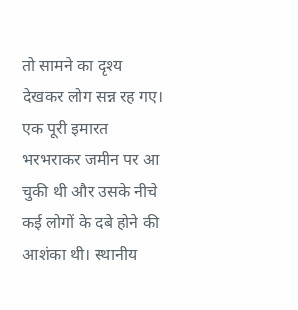तो सामने का दृश्य देखकर लोग सन्न रह गए। एक पूरी इमारत भरभराकर जमीन पर आ चुकी थी और उसके नीचे कई लोगों के दबे होने की आशंका थी। स्थानीय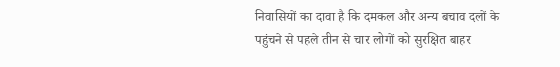निवासियों का दावा है कि दमकल और अन्य बचाव दलों के पहुंचने से पहले तीन से चार लोगों को सुरक्षित बाहर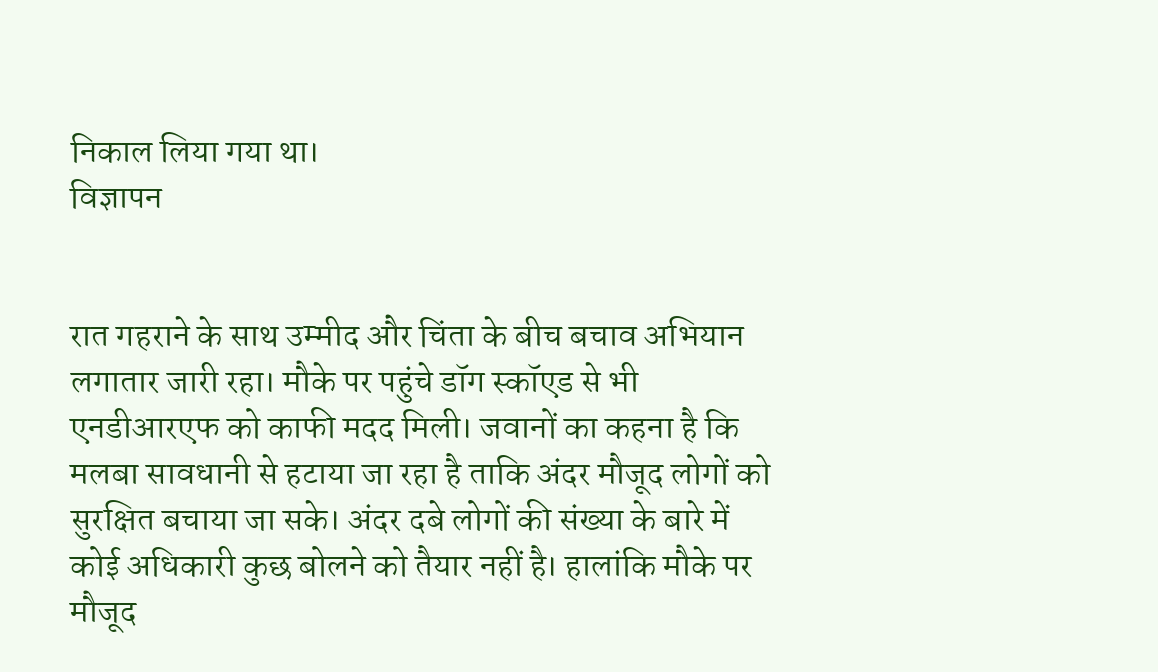निकाल लिया गया था।
विज्ञापन


रात गहराने के साथ उम्मीद और चिंता के बीच बचाव अभियान लगातार जारी रहा। मौके पर पहुंचे डॉग स्कॉएड से भी एनडीआरएफ को काफी मदद मिली। जवानों का कहना है कि मलबा सावधानी से हटाया जा रहा है ताकि अंदर मौजूद लोगों को सुरक्षित बचाया जा सके। अंदर दबे लोगों की संख्या के बारे में कोई अधिकारी कुछ बोलने को तैयार नहीं है। हालांकि मौके पर मौजूद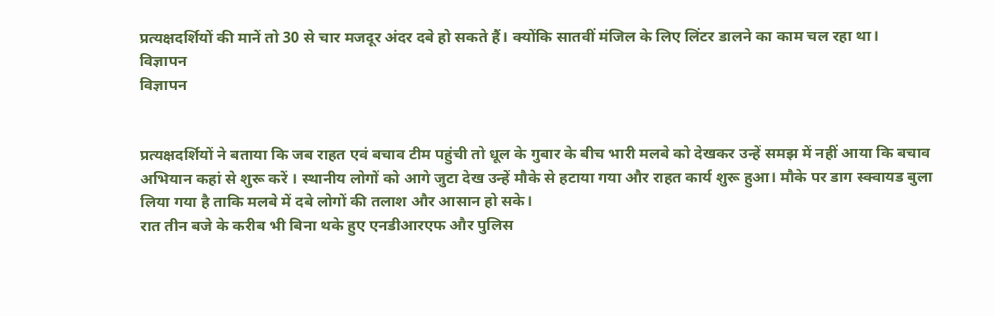प्रत्यक्षदर्शियों की मानें तो 30 से चार मजदूर अंदर दबे हो सकते हैं। क्योंकि सातवीं मंजिल के लिए लिंटर डालने का काम चल रहा था।
विज्ञापन
विज्ञापन


प्रत्यक्षदर्शियों ने बताया कि जब राहत एवं बचाव टीम पहुंची तो धूल के गुबार के बीच भारी मलबे को देखकर उन्हें समझ में नहीं आया कि बचाव अभियान कहां से शुरू करें । स्थानीय लोगों को आगे जुटा देख उन्हें मौके से हटाया गया और राहत कार्य शुरू हुआ। मौके पर डाग स्क्वायड बुला लिया गया है ताकि मलबे में दबे लोगों की तलाश और आसान हो सके।
रात तीन बजे के करीब भी बिना थके हुए एनडीआरएफ और पुलिस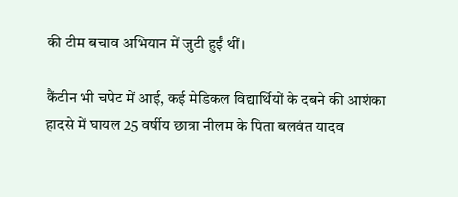की टीम बचाव अभियान में जुटी हुईं थीं।

कैंटीन भी चपेट में आई, कई मेडिकल विद्यार्थियों के दबने की आशंका
हादसे में घायल 25 वर्षीय छात्रा नीलम के पिता बलवंत यादव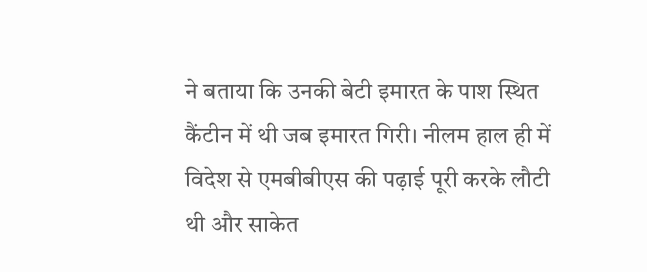ने बताया कि उनकी बेटी इमारत के पाश स्थित कैंटीन में थी जब इमारत गिरी। नीलम हाल ही में विदेश से एमबीबीएस की पढ़ाई पूरी करके लौटी थी और साकेत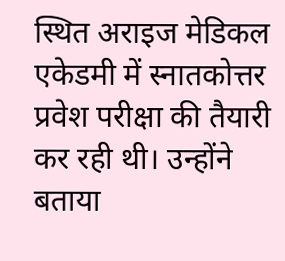स्थित अराइज मेडिकल एकेडमी में स्नातकोत्तर प्रवेश परीक्षा की तैयारी कर रही थी। उन्होंने बताया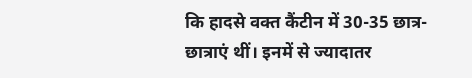कि हादसे वक्त कैंटीन में 30-35 छात्र-छात्राएं थीं। इनमें से ज्यादातर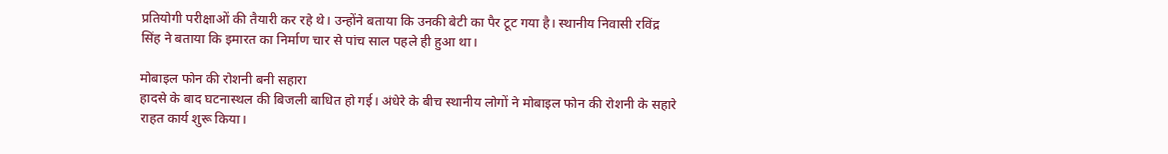प्रतियोगी परीक्षाओं की तैयारी कर रहे थे। उन्होंने बताया कि उनकी बेटी का पैर टूट गया है। स्थानीय निवासी रविंद्र सिंह ने बताया कि इमारत का निर्माण चार से पांच साल पहले ही हुआ था।

मोबाइल फोन की रोशनी बनी सहारा
हादसे के बाद घटनास्थल की बिजली बाधित हो गई। अंधेरे के बीच स्थानीय लोगों ने मोबाइल फोन की रोशनी के सहारे राहत कार्य शुरू किया।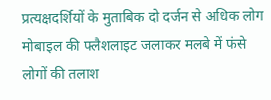प्रत्यक्षदर्शियों के मुताबिक दो दर्जन से अधिक लोग मोबाइल की फ्लैशलाइट जलाकर मलबे में फंसे लोगों की तलाश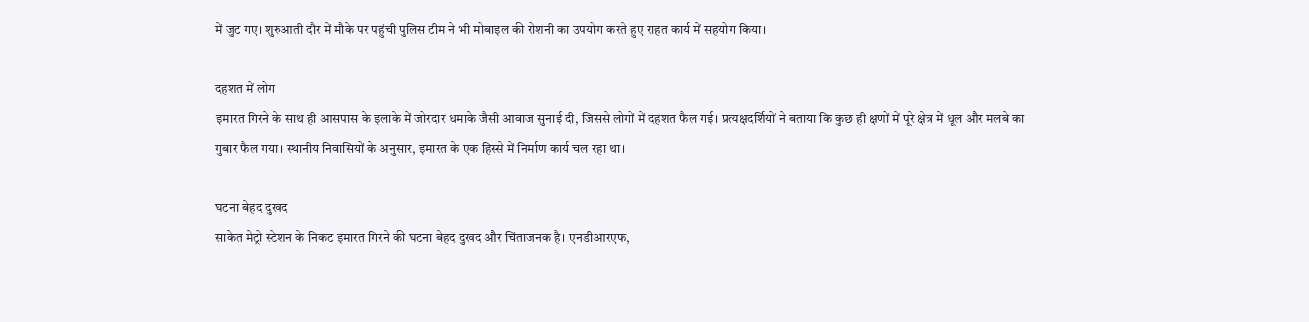में जुट गए। शुरुआती दौर में मौके पर पहुंची पुलिस टीम ने भी मोबाइल की रोशनी का उपयोग करते हुए राहत कार्य में सहयोग किया।

दहशत में लोग
इमारत गिरने के साथ ही आसपास के इलाके में जोरदार धमाके जैसी आवाज सुनाई दी, जिससे लोगों में दहशत फैल गई। प्रत्यक्षदर्शियों ने बताया कि कुछ ही क्षणों में पूरे क्षेत्र में धूल और मलबे का गुबार फैल गया। स्थानीय निवासियों के अनुसार, इमारत के एक हिस्से में निर्माण कार्य चल रहा था।

घटना बेहद दुखद
साकेत मेट्रो स्टेशन के निकट इमारत गिरने की घटना बेहद दुखद और चिंताजनक है। एनडीआरएफ,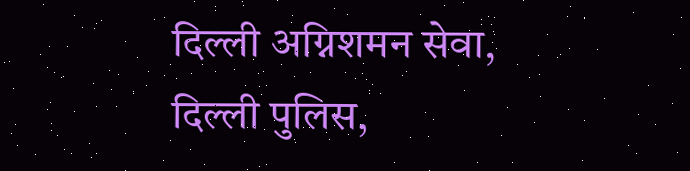दिल्ली अग्निशमन सेवा, दिल्ली पुलिस,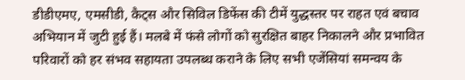डीडीएमए, एमसीडी, कैट्स और सिविल डिफेंस की टीमें युद्धस्तर पर राहत एवं बचाव अभियान में जुटी हुई हैं। मलबे में फंसे लोगों को सुरक्षित बाहर निकालने और प्रभावित परिवारों को हर संभव सहायता उपलब्ध कराने के लिए सभी एजेंसियां समन्वय के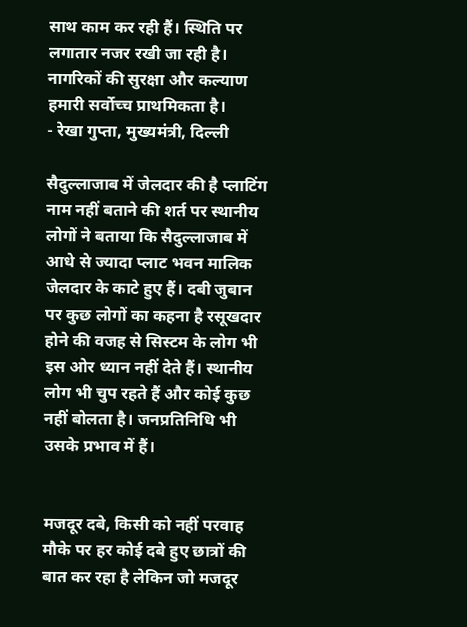साथ काम कर रही हैं। स्थिति पर लगातार नजर रखी जा रही है। नागरिकों की सुरक्षा और कल्याण हमारी सर्वोच्च प्राथमिकता है।
- रेखा गुप्ता, मुख्यमंत्री, दिल्ली

सैदुल्लाजाब में जेलदार की है प्लाटिंग
नाम नहीं बताने की शर्त पर स्थानीय लोगों ने बताया कि सैदुल्लाजाब में आधे से ज्यादा प्लाट भवन मालिक जेलदार के काटे हुए हैं। दबी जुबान पर कुछ लोगों का कहना है रसूखदार होने की वजह से सिस्टम के लोग भी इस ओर ध्यान नहीं देते हैं। स्थानीय लोग भी चुप रहते हैं और कोई कुछ नहीं बोलता है। जनप्रतिनिधि भी उसके प्रभाव में हैं।


मजदूर दबे, किसी को नहीं परवाह
मौके पर हर कोई दबे हुए छात्रों की बात कर रहा है लेकिन जो मजदूर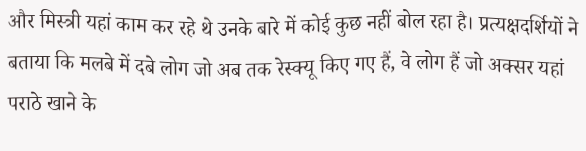और मिस्त्री यहां काम कर रहे थे उनके बारे में कोई कुछ नहीं बोल रहा है। प्रत्यक्षदर्शियों ने बताया कि मलबे में दबे लोग जो अब तक रेस्क्यू किए गए हैं, वे लोग हैं जो अक्सर यहां पराठे खाने के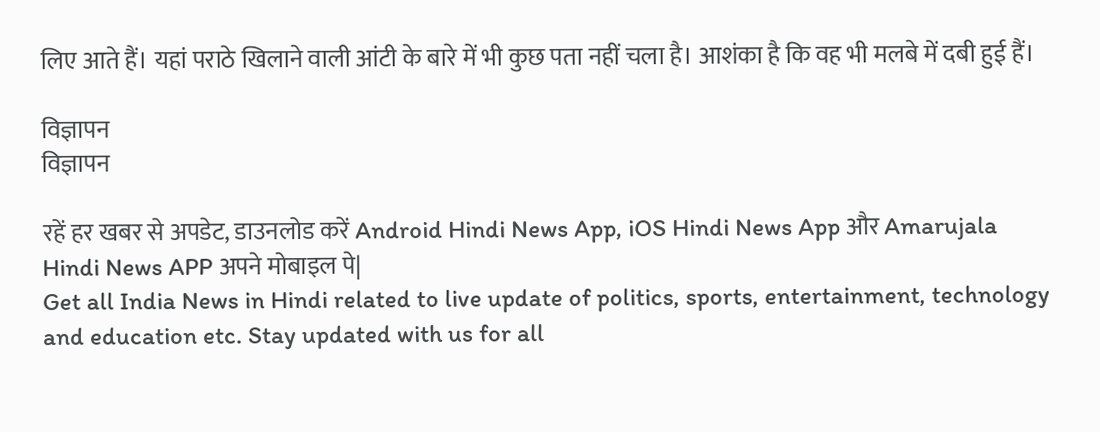लिए आते हैं। यहां पराठे खिलाने वाली आंटी के बारे में भी कुछ पता नहीं चला है। आशंका है कि वह भी मलबे में दबी हुई हैं।

विज्ञापन
विज्ञापन

रहें हर खबर से अपडेट, डाउनलोड करें Android Hindi News App, iOS Hindi News App और Amarujala Hindi News APP अपने मोबाइल पे|
Get all India News in Hindi related to live update of politics, sports, entertainment, technology and education etc. Stay updated with us for all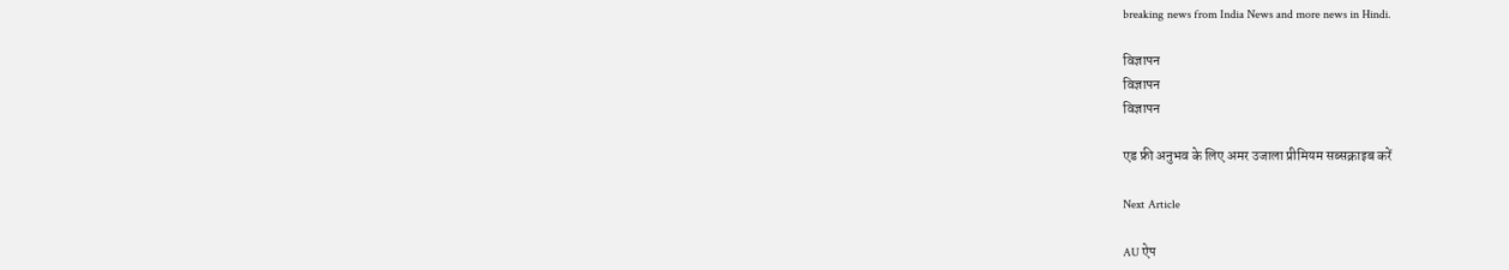breaking news from India News and more news in Hindi.

विज्ञापन
विज्ञापन
विज्ञापन

एड फ्री अनुभव के लिए अमर उजाला प्रीमियम सब्सक्राइब करें

Next Article

AU ऐप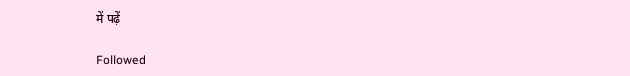में पढ़ें

Followed